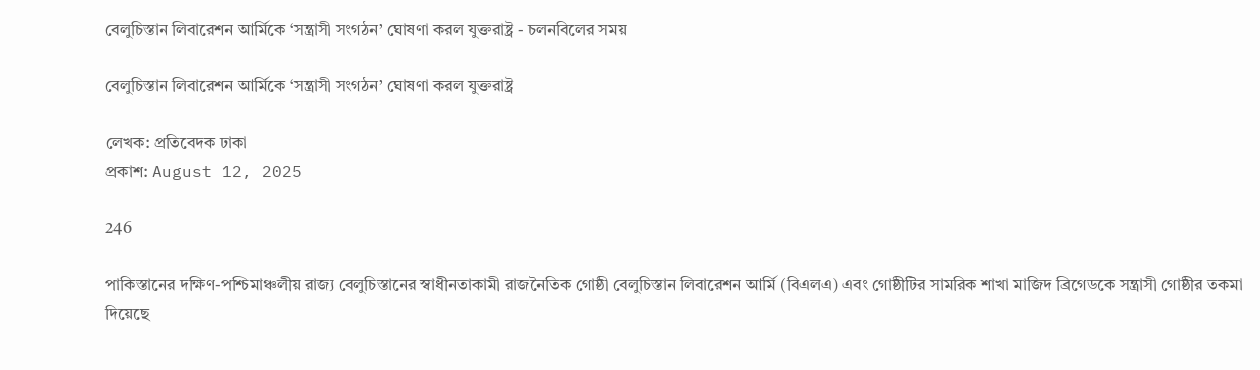বেলুচিস্তান লিবারেশন আর্মিকে ‘সন্ত্রাসী সংগঠন’ ঘোষণা করল যুক্তরাষ্ট্র - চলনবিলের সময়

বেলুচিস্তান লিবারেশন আর্মিকে ‘সন্ত্রাসী সংগঠন’ ঘোষণা করল যুক্তরাষ্ট্র

লেখক: প্রতিবেদক ঢাকা
প্রকাশ: August 12, 2025

246

পাকিস্তানের দক্ষিণ-পশ্চিমাঞ্চলীয় রাজ্য বেলুচিস্তানের স্বাধীনতাকামী রাজনৈতিক গোষ্ঠী বেলুচিস্তান লিবারেশন আর্মি (বিএলএ) এবং গোষ্ঠীটির সামরিক শাখা মাজিদ ব্রিগেডকে সন্ত্রাসী গোষ্ঠীর তকমা দিয়েছে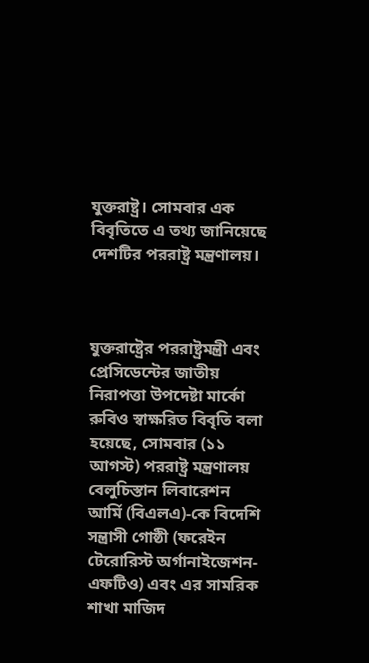যুক্তরাষ্ট্র। সোমবার এক বিবৃতিতে এ তথ্য জানিয়েছে দেশটির পররাষ্ট্র মন্ত্রণালয়।



যুক্তরাষ্ট্রের পররাষ্ট্রমন্ত্রী এবং প্রেসিডেন্টের জাতীয় নিরাপত্তা উপদেষ্টা মার্কো রুবিও স্বাক্ষরিত বিবৃতি বলা হয়েছে, সোমবার (১১ আগস্ট) পররাষ্ট্র মন্ত্রণালয় বেলুচিস্তান লিবারেশন আর্মি (বিএলএ)-কে বিদেশি সন্ত্রাসী গোষ্ঠী (ফরেইন টেরোরিস্ট অর্গানাইজেশন-এফটিও) এবং এর সামরিক শাখা মাজিদ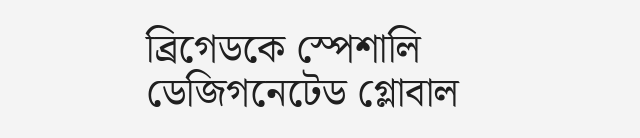ব্রিগেডকে স্পেশালি ডেজিগনেটেড গ্লোবাল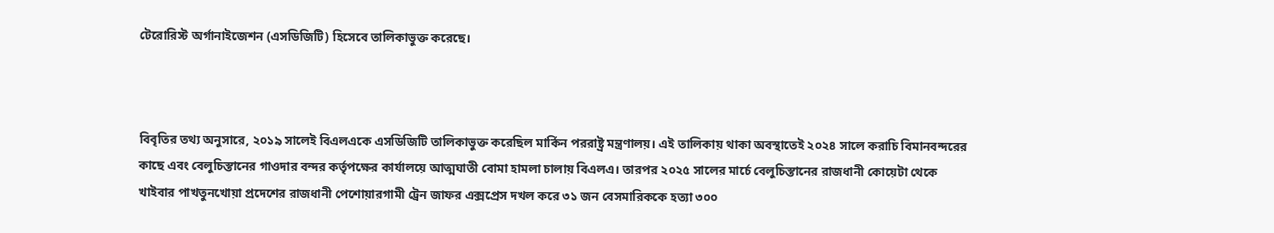টেরোরিস্ট অর্গানাইজেশন (এসডিজিটি) হিসেবে তালিকাভুক্ত করেছে।



বিবৃতির তথ্য অনুসারে, ২০১৯ সালেই বিএলএকে এসডিজিটি তালিকাভুক্ত করেছিল মার্কিন পররাষ্ট্র মন্ত্রণালয়। এই তালিকায় থাকা অবস্থাতেই ২০২৪ সালে করাচি বিমানবন্দরের কাছে এবং বেলুচিস্তানের গাওদার বন্দর কর্তৃপক্ষের কার্যালয়ে আত্মঘাতী বোমা হামলা চালায় বিএলএ। তারপর ২০২৫ সালের মার্চে বেলুচিস্তানের রাজধানী কোয়েটা থেকে খাইবার পাখতুনখোয়া প্রদেশের রাজধানী পেশোয়ারগামী ট্রেন জাফর এক্সপ্রেস দখল করে ৩১ জন বেসমারিককে হত্যা ৩০০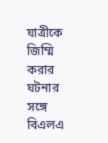যাত্রীকে জিম্মি করার ঘটনার সঙ্গে বিএলএ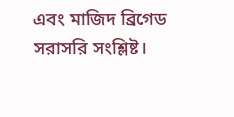এবং মাজিদ ব্রিগেড সরাসরি সংশ্লিষ্ট।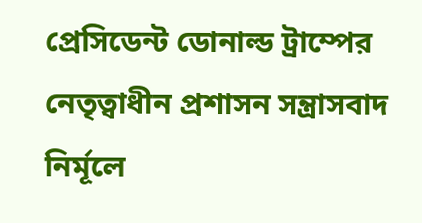প্রেসিডেন্ট ডোনাল্ড ট্রাম্পের নেতৃত্বাধীন প্রশাসন সন্ত্রাসবাদ নির্মূলে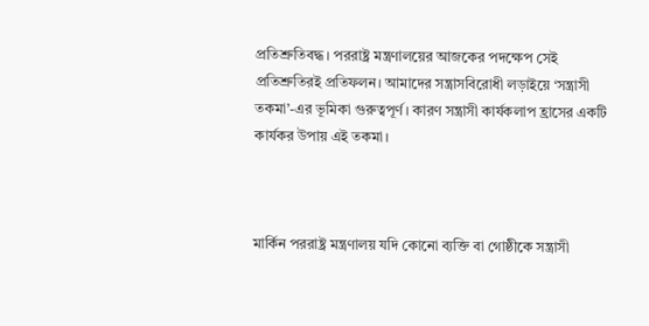প্রতিশ্রুতিবদ্ধ। পররাষ্ট্র মন্ত্রণালয়ের আজকের পদক্ষেপ সেই প্রতিশ্রুতিরই প্রতিফলন। আমাদের সন্ত্রাসবিরোধী লড়াইয়ে ‘সন্ত্রাসী তকমা’-এর ভূমিকা গুরুত্বপূর্ণ। কারণ সন্ত্রাসী কার্যকলাপ হ্রাসের একটি কার্যকর উপায় এই তকমা।



মার্কিন পররাষ্ট্র মন্ত্রণালয় যদি কোনো ব্যক্তি বা গোষ্ঠীকে সন্ত্রাসী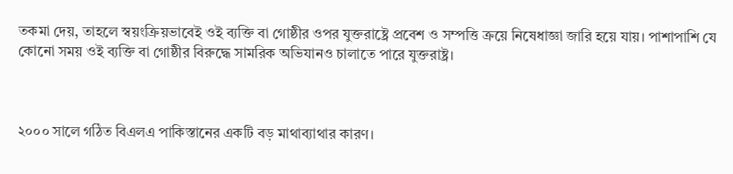তকমা দেয়, তাহলে স্বয়ংক্রিয়ভাবেই ওই ব্যক্তি বা গোষ্ঠীর ওপর যুক্তরাষ্ট্রে প্রবেশ ও সম্পত্তি ক্রয়ে নিষেধাজ্ঞা জারি হয়ে যায়। পাশাপাশি যে কোনো সময় ওই ব্যক্তি বা গোষ্ঠীর বিরুদ্ধে সামরিক অভিযানও চালাতে পারে যুক্তরাষ্ট্র।



২০০০ সালে গঠিত বিএলএ পাকিস্তানের একটি বড় মাথাব্যাথার কারণ।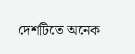দেশটিতে অনেক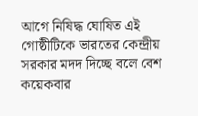আগে নিষিদ্ধ ঘোষিত এই গোষ্ঠীটিকে ভারতের কেন্দ্রীয় সরকার মদদ দিচ্ছে বলে বেশ কয়েকবার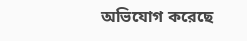অভিযোগ করেছে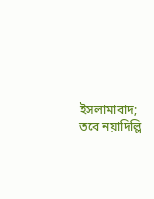ইসলামাবাদ; তবে নয়াদিল্লি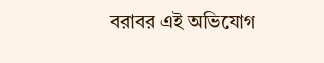বরাবর এই অভিযোগ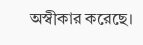অস্বীকার করেছে।